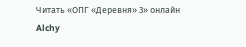Читать «ОПГ «Деревня» 3» онлайн
Alchy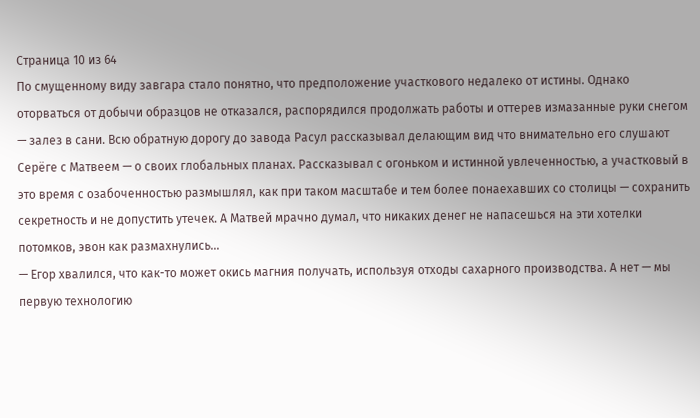Страница 10 из 64
По смущенному виду завгара стало понятно, что предположение участкового недалеко от истины. Однако оторваться от добычи образцов не отказался, распорядился продолжать работы и оттерев измазанные руки снегом — залез в сани. Всю обратную дорогу до завода Расул рассказывал делающим вид что внимательно его слушают Серёге с Матвеем — о своих глобальных планах. Рассказывал с огоньком и истинной увлеченностью, а участковый в это время с озабоченностью размышлял, как при таком масштабе и тем более понаехавших со столицы — сохранить секретность и не допустить утечек. А Матвей мрачно думал, что никаких денег не напасешься на эти хотелки потомков, эвон как размахнулись…
— Егор хвалился, что как-то может окись магния получать, используя отходы сахарного производства. А нет — мы первую технологию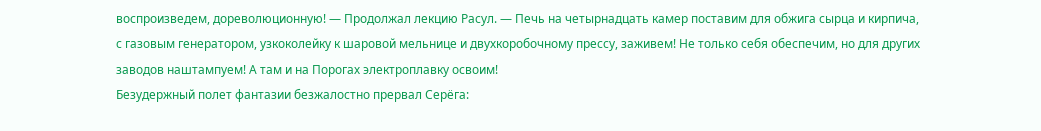воспроизведем, дореволюционную! — Продолжал лекцию Расул. — Печь на четырнадцать камер поставим для обжига сырца и кирпича, с газовым генератором, узкоколейку к шаровой мельнице и двухкоробочному прессу, заживем! Не только себя обеспечим, но для других заводов наштампуем! А там и на Порогах электроплавку освоим!
Безудержный полет фантазии безжалостно прервал Серёга: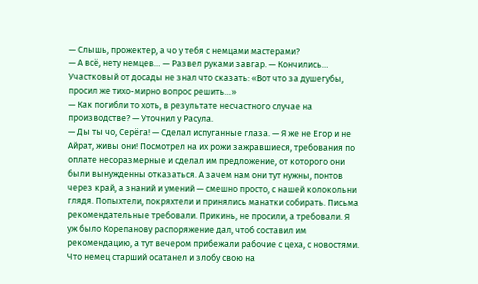— Слышь, прожектер, а чо у тебя с немцами мастерами?
— А всё, нету немцев… — Развел руками завгар. — Кончились…
Участковый от досады не знал что сказать: «Вот что за душегубы, просил же тихо-мирно вопрос решить…»
— Как погибли то хоть, в результате несчастного случае на производстве? — Уточнил у Расула.
— Ды ты чо, Серёга! — Сделал испуганные глаза. — Я же не Егор и не Айрат, живы они! Посмотрел на их рожи зажравшиеся, требования по оплате несоразмерные и сделал им предложение, от которого они были вынужденны отказаться. А зачем нам они тут нужны, понтов через край, а знаний и умений — смешно просто, с нашей колокольни глядя. Попыхтели, покряхтели и принялись манатки собирать. Письма рекомендательные требовали. Прикинь, не просили, а требовали. Я уж было Корепанову распоряжение дал, чтоб составил им рекомендацию, а тут вечером прибежали рабочие с цеха, с новостями. Что немец старший осатанел и злобу свою на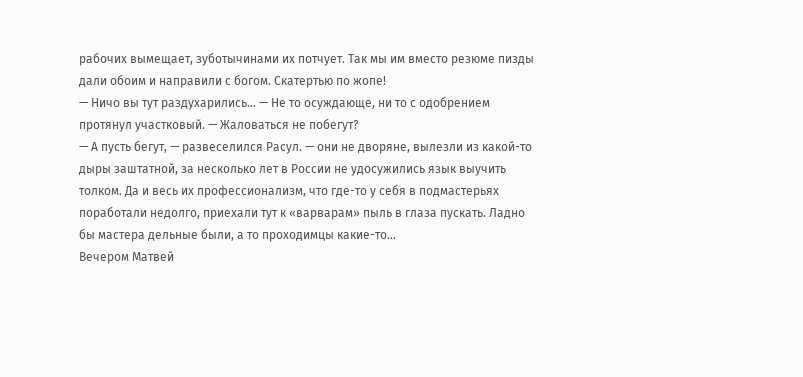рабочих вымещает, зуботычинами их потчует. Так мы им вместо резюме пизды дали обоим и направили с богом. Скатертью по жопе!
— Ничо вы тут раздухарились… — Не то осуждающе, ни то с одобрением протянул участковый. — Жаловаться не побегут?
— А пусть бегут, — развеселился Расул. — они не дворяне, вылезли из какой-то дыры заштатной, за несколько лет в России не удосужились язык выучить толком. Да и весь их профессионализм, что где-то у себя в подмастерьях поработали недолго, приехали тут к «варварам» пыль в глаза пускать. Ладно бы мастера дельные были, а то проходимцы какие-то…
Вечером Матвей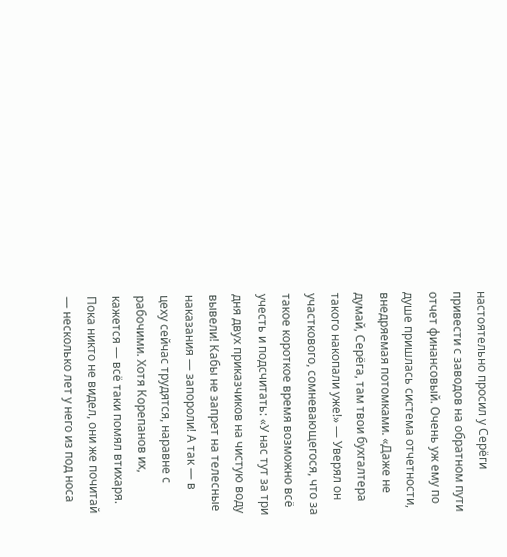настоятельно просил у Серёги привести с заводов на обратном пути отчет финансовый. Очень уж ему по душе пришлась система отчетности, внедряемая потомками. «Даже не думай, Серёга, там твои бухгалтера такого накопали уже!» — Уверял он участкового, сомневающегося, что за такое короткое время возможно всё учесть и подсчитать: «У нас тут за три дня двух приказчиков на чистую воду вывели! Кабы не запрет на телесные наказания — запороли! А так — в цеху сейчас трудятся, наравне с рабочими. Хотя Корепанов их, кажется — всё таки помял втихаря. Пока никто не видел, они же почитай — несколько лет у него из под носа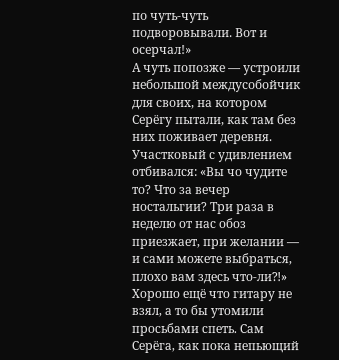по чуть-чуть подворовывали. Вот и осерчал!»
А чуть попозже — устроили небольшой междусобойчик для своих, на котором Серёгу пытали, как там без них поживает деревня. Участковый с удивлением отбивался: «Вы чо чудите то? Что за вечер ностальгии? Три раза в неделю от нас обоз приезжает, при желании — и сами можете выбраться, плохо вам здесь что-ли⁈» Хорошо ещё что гитару не взял, а то бы утомили просьбами спеть. Сам Серёга, как пока непьющий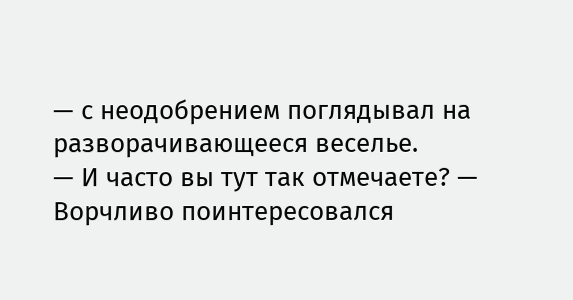— с неодобрением поглядывал на разворачивающееся веселье.
— И часто вы тут так отмечаете? — Ворчливо поинтересовался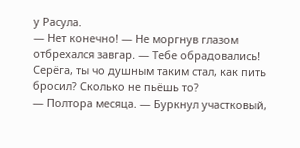у Расула.
— Нет конечно! — Не моргнув глазом отбрехался завгар. — Тебе обрадовались! Серёга, ты чо душным таким стал, как пить бросил? Сколько не пьёшь то?
— Полтора месяца. — Буркнул участковый,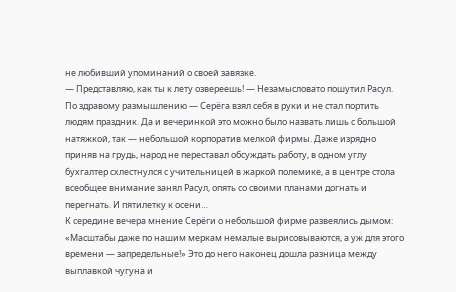не любивший упоминаний о своей завязке.
— Представляю, как ты к лету озвереешь! — Незамысловато пошутил Расул.
По здравому размышлению — Серёга взял себя в руки и не стал портить людям праздник. Да и вечеринкой это можно было назвать лишь с большой натяжкой, так — небольшой корпоратив мелкой фирмы. Даже изрядно приняв на грудь, народ не переставал обсуждать работу, в одном углу бухгалтер схлестнулся с учительницей в жаркой полемике, а в центре стола всеобщее внимание занял Расул, опять со своими планами догнать и перегнать. И пятилетку к осени…
К середине вечера мнение Серёги о небольшой фирме развеялись дымом: «Масштабы даже по нашим меркам немалые вырисовываются, а уж для этого времени — запредельные!» Это до него наконец дошла разница между выплавкой чугуна и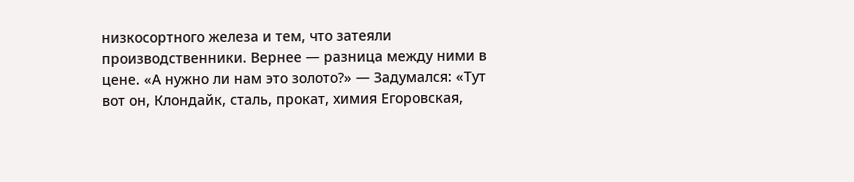низкосортного железа и тем, что затеяли производственники. Вернее — разница между ними в цене. «А нужно ли нам это золото?» — Задумался: «Тут вот он, Клондайк, сталь, прокат, химия Егоровская,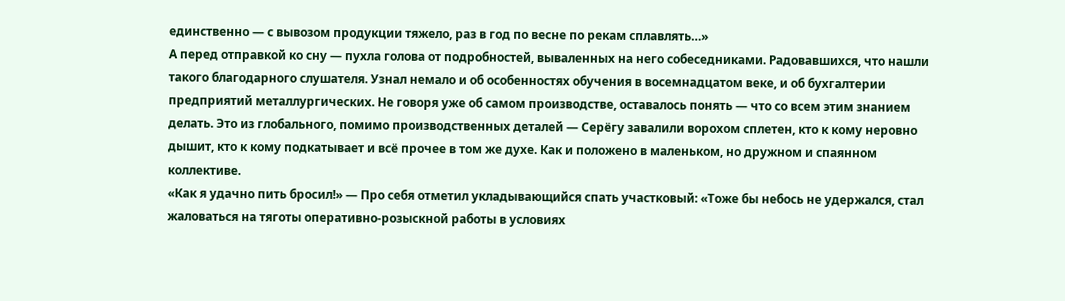единственно — с вывозом продукции тяжело, раз в год по весне по рекам сплавлять…»
А перед отправкой ко сну — пухла голова от подробностей, вываленных на него собеседниками. Радовавшихся, что нашли такого благодарного слушателя. Узнал немало и об особенностях обучения в восемнадцатом веке, и об бухгалтерии предприятий металлургических. Не говоря уже об самом производстве, оставалось понять — что со всем этим знанием делать. Это из глобального, помимо производственных деталей — Серёгу завалили ворохом сплетен, кто к кому неровно дышит, кто к кому подкатывает и всё прочее в том же духе. Как и положено в маленьком, но дружном и спаянном коллективе.
«Как я удачно пить бросил!» — Про себя отметил укладывающийся спать участковый: «Тоже бы небось не удержался, стал жаловаться на тяготы оперативно-розыскной работы в условиях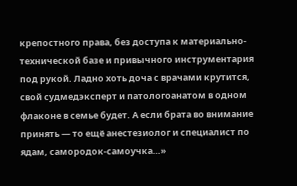крепостного права, без доступа к материально-технической базе и привычного инструментария под рукой. Ладно хоть доча с врачами крутится, свой судмедэксперт и патологоанатом в одном флаконе в семье будет. А если брата во внимание принять — то ещё анестезиолог и специалист по ядам, самородок-самоучка…»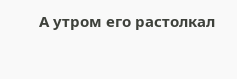А утром его растолкал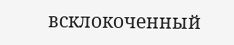всклокоченный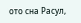ото сна Расул,